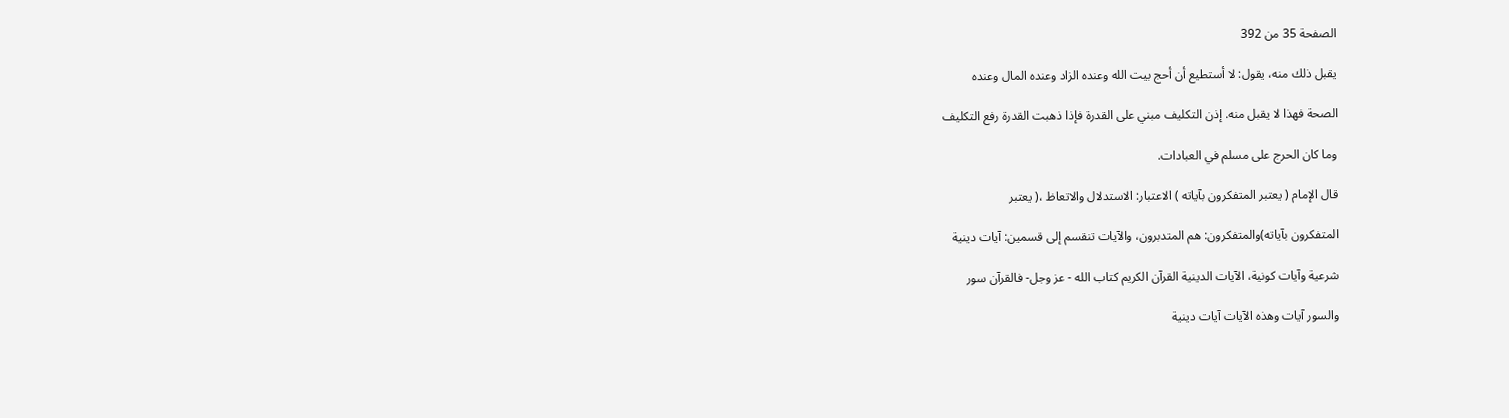الصفحة 35 من 392

يقبل ذلك منه، يقول: لا أستطيع أن أحج بيت الله وعنده الزاد وعنده المال وعنده

الصحة فهذا لا يقبل منه. إذن التكليف مبني على القدرة فإذا ذهبت القدرة رفع التكليف

وما كان الحرج على مسلم في العبادات.

قال الإمام ( يعتبر المتفكرون بآياته ) الاعتبار: الاستدلال والاتعاظ ،( يعتبر

المتفكرون بآياته)والمتفكرون: هم المتدبرون، والآيات تنقسم إلى قسمين: آيات دينية

شرعية وآيات كونية، الآيات الدينية القرآن الكريم كتاب الله - عز وجل- فالقرآن سور

والسور آيات وهذه الآيات آيات دينية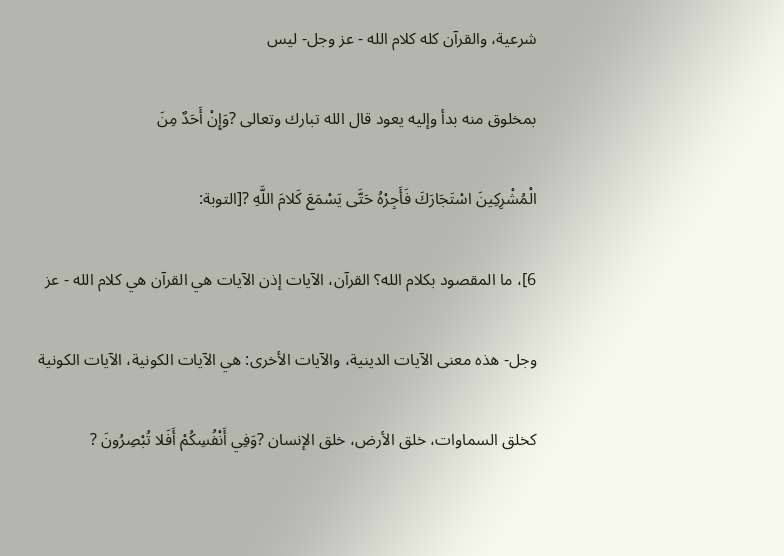شرعية، والقرآن كله كلام الله - عز وجل- ليس

بمخلوق منه بدأ وإليه يعود قال الله تبارك وتعالى ?وَإِنْ أَحَدٌ مِنَ

الْمُشْرِكِينَ اسْتَجَارَكَ فَأَجِرْهُ حَتَّى يَسْمَعَ كَلامَ اللَّهِ ?[التوبة:

6]، ما المقصود بكلام الله؟ القرآن، الآيات إذن الآيات هي القرآن هي كلام الله - عز

وجل- هذه معنى الآيات الدينية، والآيات الأخرى: هي الآيات الكونية، الآيات الكونية

كخلق السماوات، خلق الأرض، خلق الإنسان ?وَفِي أَنْفُسِكُمْ أَفَلا تُبْصِرُونَ ?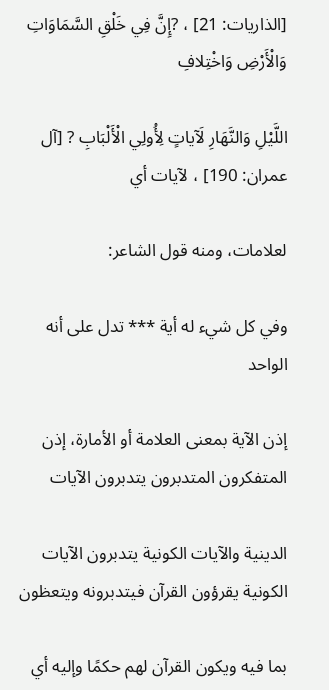[الذاريات: 21] ، ?إِنَّ فِي خَلْقِ السَّمَاوَاتِ وَالْأَرْضِ وَاخْتِلافِ

اللَّيْلِ وَالنَّهَارِ لَآياتٍ لِأُولِي الْأَلْبَابِ ? [آل عمران: 190] ، لآيات أي

لعلامات، ومنه قول الشاعر:

وفي كل شيء له أية *** تدل على أنه الواحد

إذن الآية بمعنى العلامة أو الأمارة، إذن المتفكرون المتدبرون يتدبرون الآيات

الدينية والآيات الكونية يتدبرون الآيات الكونية يقرؤون القرآن فيتدبرونه ويتعظون

بما فيه ويكون القرآن لهم حكمًا وإليه أي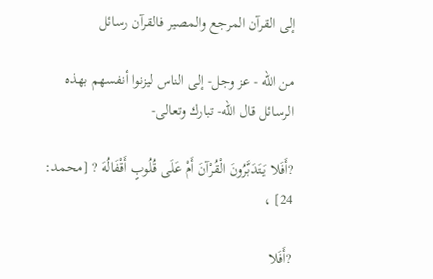إلى القرآن المرجع والمصير فالقرآن رسائل

من الله - عز وجل- إلى الناس ليزنوا أنفسهم بهذه الرسائل قال الله- تبارك وتعالى-

?أَفَلا يَتَدَبَّرُونَ الْقُرْآنَ أَمْ عَلَى قُلُوبٍ أَقْفَالُهَ ? [محمد: 24] ،

?أَفَلا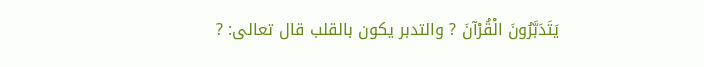يَتَدَبَّرُونَ الْقُرْآنَ ? والتدبر يكون بالقلب قال تعالى: ?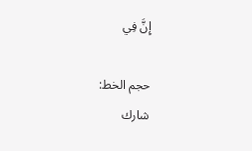إِنَّ فِي

حجم الخط:
شارك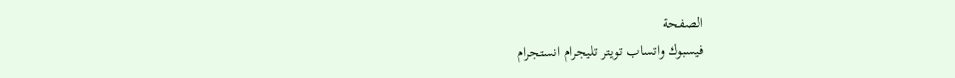الصفحة
فيسبوك واتساب تويتر تليجرام انستجرام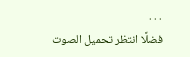. . .
فضلًا انتظر تحميل الصوت